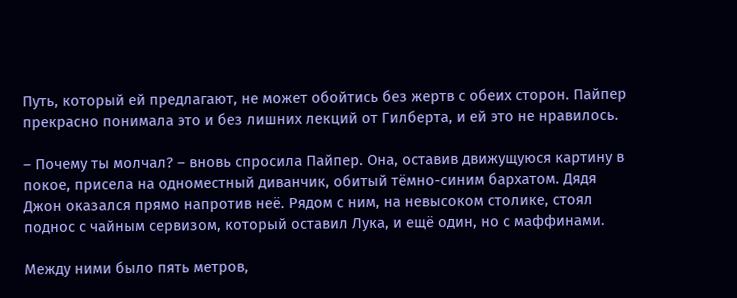Путь, который ей предлагают, не может обойтись без жертв с обеих сторон. Пайпер прекрасно понимала это и без лишних лекций от Гилберта, и ей это не нравилось.

– Почему ты молчал? – вновь спросила Пайпер. Она, оставив движущуюся картину в покое, присела на одноместный диванчик, обитый тёмно-синим бархатом. Дядя Джон оказался прямо напротив неё. Рядом с ним, на невысоком столике, стоял поднос с чайным сервизом, который оставил Лука, и ещё один, но с маффинами.

Между ними было пять метров,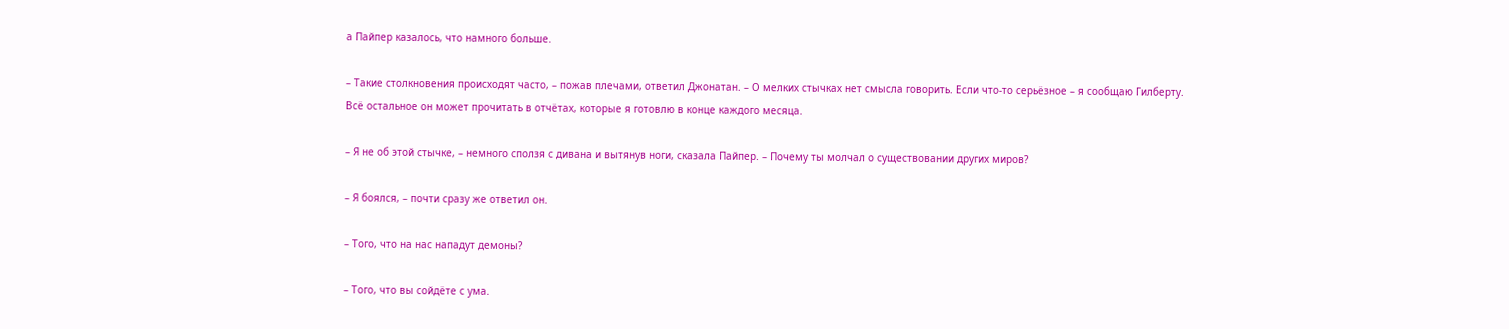а Пайпер казалось, что намного больше.

– Такие столкновения происходят часто, – пожав плечами, ответил Джонатан. – О мелких стычках нет смысла говорить. Если что-то серьёзное – я сообщаю Гилберту. Всё остальное он может прочитать в отчётах, которые я готовлю в конце каждого месяца.

– Я не об этой стычке, – немного сползя с дивана и вытянув ноги, сказала Пайпер. – Почему ты молчал о существовании других миров?

– Я боялся, – почти сразу же ответил он.

– Того, что на нас нападут демоны?

– Того, что вы сойдёте с ума.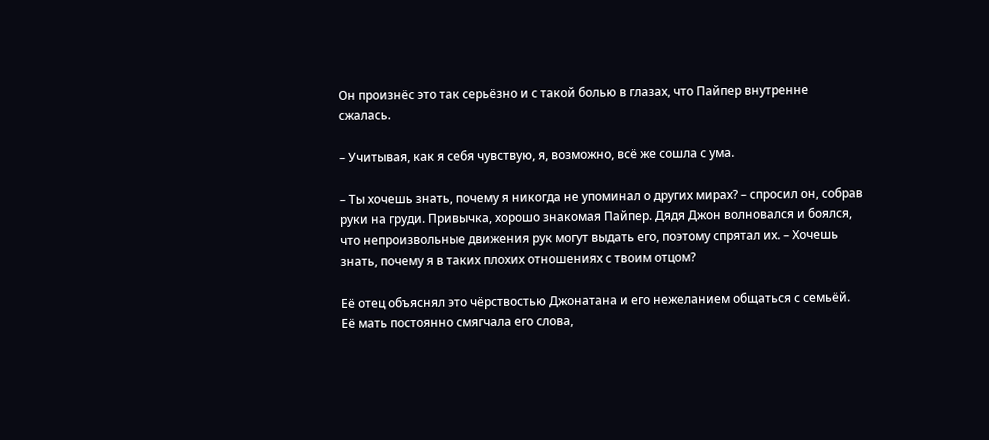Он произнёс это так серьёзно и с такой болью в глазах, что Пайпер внутренне сжалась.

– Учитывая, как я себя чувствую, я, возможно, всё же сошла с ума.

– Ты хочешь знать, почему я никогда не упоминал о других мирах? – спросил он, собрав руки на груди. Привычка, хорошо знакомая Пайпер. Дядя Джон волновался и боялся, что непроизвольные движения рук могут выдать его, поэтому спрятал их. – Хочешь знать, почему я в таких плохих отношениях с твоим отцом?

Её отец объяснял это чёрствостью Джонатана и его нежеланием общаться с семьёй. Её мать постоянно смягчала его слова,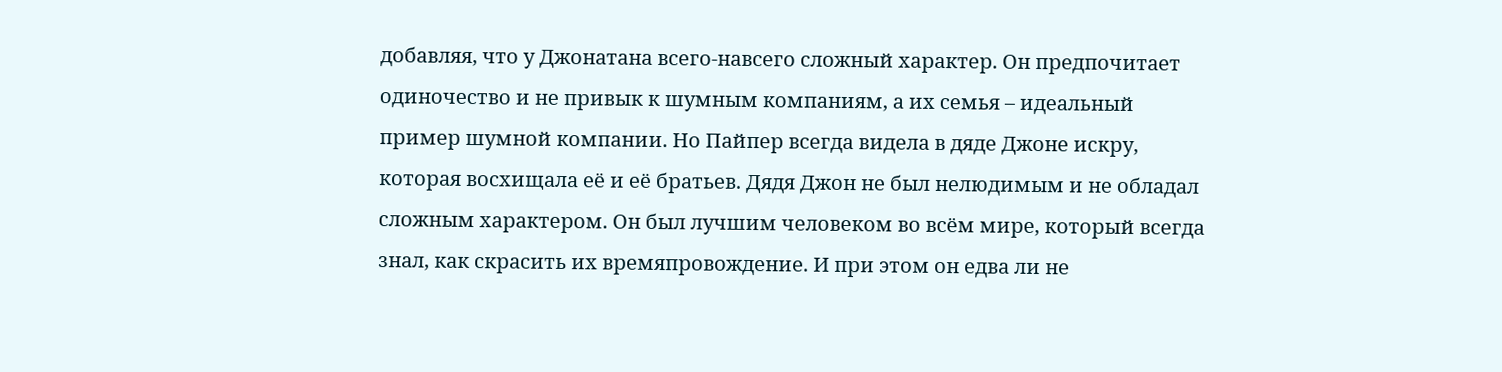добавляя, что у Джонатана всего-навсего сложный характер. Он предпочитает одиночество и не привык к шумным компаниям, а их семья – идеальный пример шумной компании. Но Пайпер всегда видела в дяде Джоне искру, которая восхищала её и её братьев. Дядя Джон не был нелюдимым и не обладал сложным характером. Он был лучшим человеком во всём мире, который всегда знал, как скрасить их времяпровождение. И при этом он едва ли не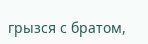грызся с братом,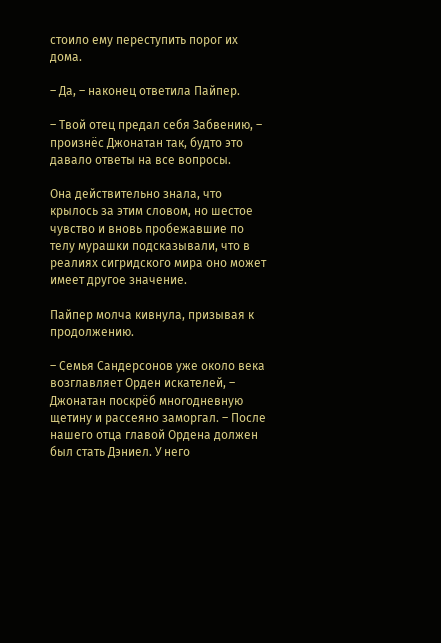стоило ему переступить порог их дома.

– Да, – наконец ответила Пайпер.

– Твой отец предал себя Забвению, – произнёс Джонатан так, будто это давало ответы на все вопросы.

Она действительно знала, что крылось за этим словом, но шестое чувство и вновь пробежавшие по телу мурашки подсказывали, что в реалиях сигридского мира оно может имеет другое значение.

Пайпер молча кивнула, призывая к продолжению.

– Семья Сандерсонов уже около века возглавляет Орден искателей, – Джонатан поскрёб многодневную щетину и рассеяно заморгал. – После нашего отца главой Ордена должен был стать Дэниел. У него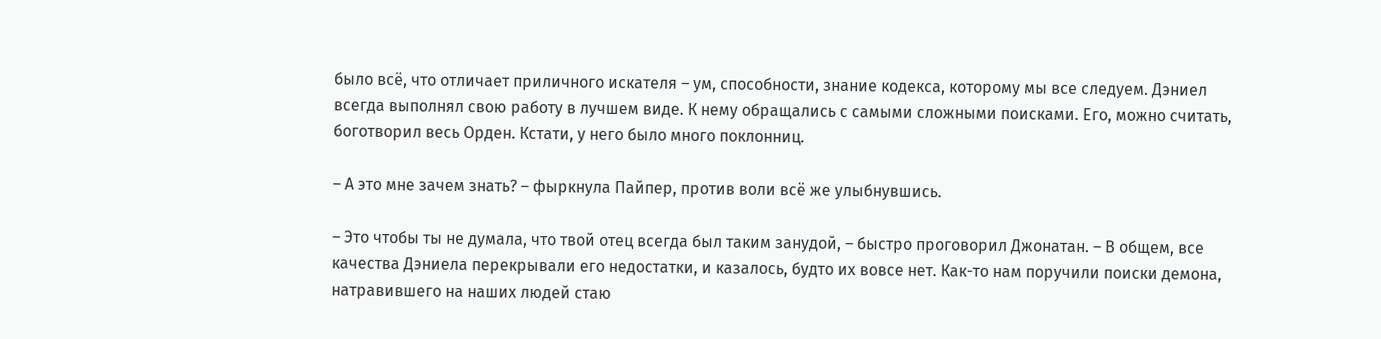было всё, что отличает приличного искателя – ум, способности, знание кодекса, которому мы все следуем. Дэниел всегда выполнял свою работу в лучшем виде. К нему обращались с самыми сложными поисками. Его, можно считать, боготворил весь Орден. Кстати, у него было много поклонниц.

– А это мне зачем знать? – фыркнула Пайпер, против воли всё же улыбнувшись.

– Это чтобы ты не думала, что твой отец всегда был таким занудой, – быстро проговорил Джонатан. – В общем, все качества Дэниела перекрывали его недостатки, и казалось, будто их вовсе нет. Как-то нам поручили поиски демона, натравившего на наших людей стаю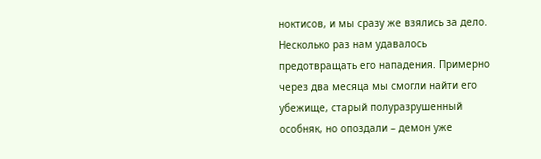ноктисов, и мы сразу же взялись за дело. Несколько раз нам удавалось предотвращать его нападения. Примерно через два месяца мы смогли найти его убежище, старый полуразрушенный особняк, но опоздали – демон уже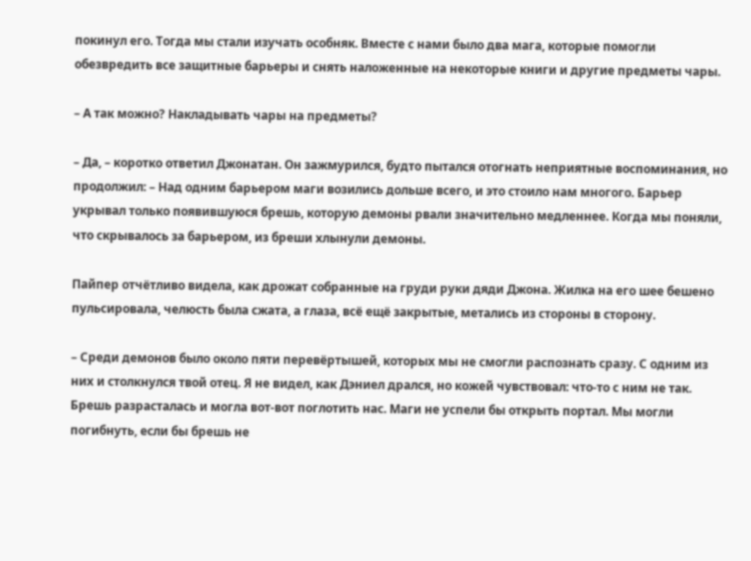покинул его. Тогда мы стали изучать особняк. Вместе с нами было два мага, которые помогли обезвредить все защитные барьеры и снять наложенные на некоторые книги и другие предметы чары.

– А так можно? Накладывать чары на предметы?

– Да, – коротко ответил Джонатан. Он зажмурился, будто пытался отогнать неприятные воспоминания, но продолжил: – Над одним барьером маги возились дольше всего, и это стоило нам многого. Барьер укрывал только появившуюся брешь, которую демоны рвали значительно медленнее. Когда мы поняли, что скрывалось за барьером, из бреши хлынули демоны.

Пайпер отчётливо видела, как дрожат собранные на груди руки дяди Джона. Жилка на его шее бешено пульсировала, челюсть была сжата, а глаза, всё ещё закрытые, метались из стороны в сторону.

– Среди демонов было около пяти перевёртышей, которых мы не смогли распознать сразу. С одним из них и столкнулся твой отец. Я не видел, как Дэниел дрался, но кожей чувствовал: что-то с ним не так. Брешь разрасталась и могла вот-вот поглотить нас. Маги не успели бы открыть портал. Мы могли погибнуть, если бы брешь не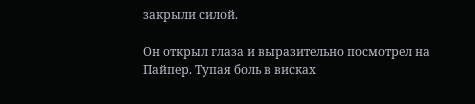закрыли силой.

Он открыл глаза и выразительно посмотрел на Пайпер. Тупая боль в висках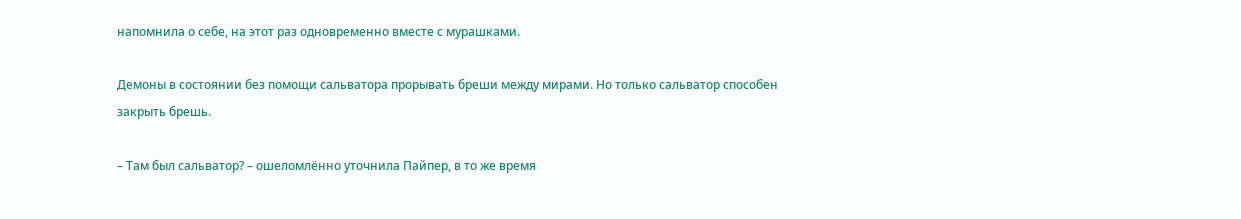напомнила о себе, на этот раз одновременно вместе с мурашками.

Демоны в состоянии без помощи сальватора прорывать бреши между мирами. Но только сальватор способен закрыть брешь.

– Там был сальватор? – ошеломлённо уточнила Пайпер, в то же время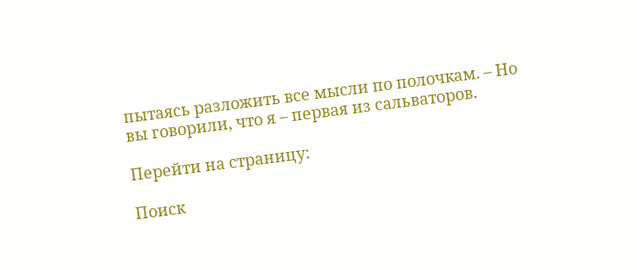пытаясь разложить все мысли по полочкам. – Но вы говорили, что я – первая из сальваторов.

Перейти на страницу:

Поиск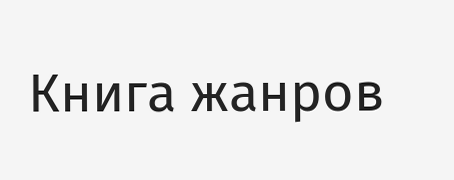Книга жанров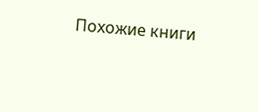Похожие книги